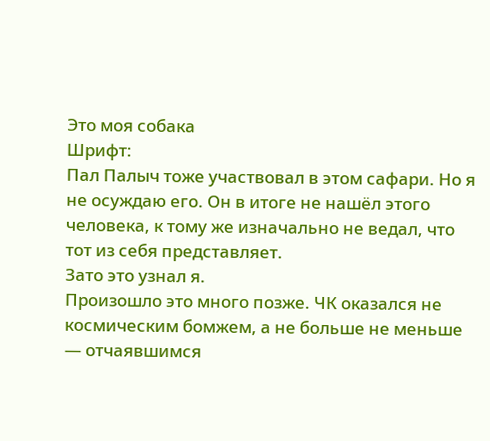Это моя собака
Шрифт:
Пал Палыч тоже участвовал в этом сафари. Но я не осуждаю его. Он в итоге не нашёл этого человека, к тому же изначально не ведал, что тот из себя представляет.
Зато это узнал я.
Произошло это много позже. ЧК оказался не космическим бомжем, а не больше не меньше — отчаявшимся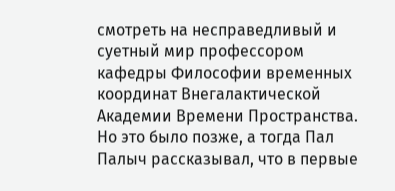смотреть на несправедливый и суетный мир профессором кафедры Философии временных координат Внегалактической Академии Времени Пространства.
Но это было позже, а тогда Пал Палыч рассказывал, что в первые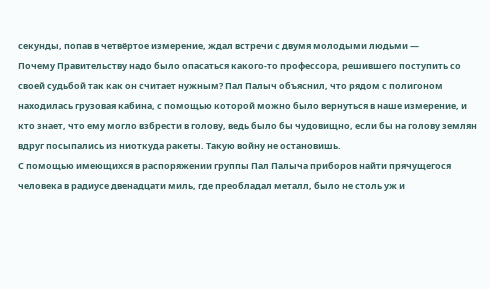секунды, попав в четвёртое измерение, ждал встречи с двумя молодыми людьми —
Почему Правительству надо было опасаться какого-то профессора, решившего поступить со своей судьбой так как он считает нужным? Пал Палыч объяснил, что рядом с полигоном находилась грузовая кабина, с помощью которой можно было вернуться в наше измерение, и кто знает, что ему могло взбрести в голову, ведь было бы чудовищно, если бы на голову землян вдруг посыпались из ниоткуда ракеты. Такую войну не остановишь.
С помощью имеющихся в распоряжении группы Пал Палыча приборов найти прячущегося человека в радиусе двенадцати миль, где преобладал металл, было не столь уж и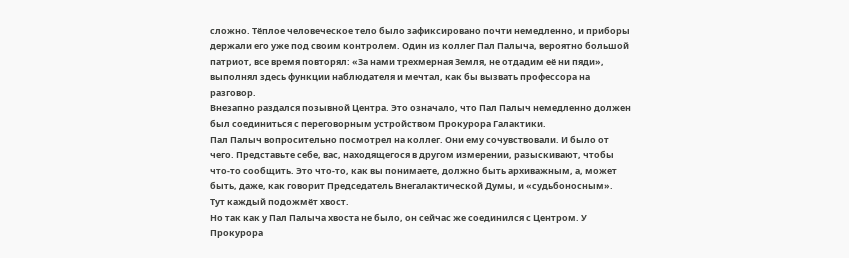сложно. Тёплое человеческое тело было зафиксировано почти немедленно, и приборы держали его уже под своим контролем. Один из коллег Пал Палыча, вероятно большой патриот, все время повторял: «За нами трехмерная Земля, не отдадим её ни пяди», выполнял здесь функции наблюдателя и мечтал, как бы вызвать профессора на разговор.
Внезапно раздался позывной Центра. Это означало, что Пал Палыч немедленно должен был соединиться с переговорным устройством Прокурора Галактики.
Пал Палыч вопросительно посмотрел на коллег. Они ему сочувствовали. И было от чего. Представьте себе, вас, находящегося в другом измерении, разыскивают, чтобы что-то сообщить. Это что-то, как вы понимаете, должно быть архиважным, а, может быть, даже, как говорит Председатель Внегалактической Думы, и «судьбоносным».
Тут каждый подожмёт хвост.
Но так как у Пал Палыча хвоста не было, он сейчас же соединился с Центром. У Прокурора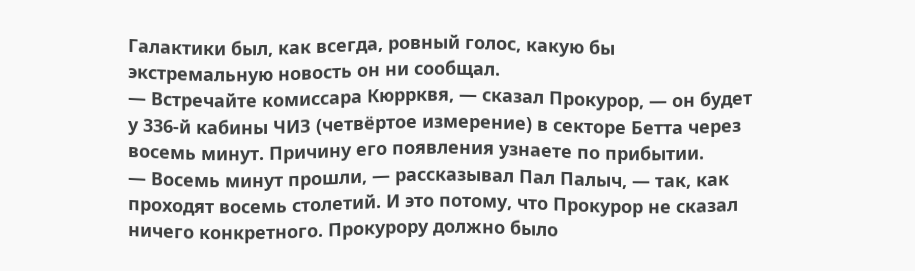Галактики был, как всегда, ровный голос, какую бы экстремальную новость он ни сообщал.
— Встречайте комиссара Кюррквя, — сказал Прокурор, — он будет у 336-й кабины ЧИЗ (четвёртое измерение) в секторе Бетта через восемь минут. Причину его появления узнаете по прибытии.
— Восемь минут прошли, — рассказывал Пал Палыч, — так, как проходят восемь столетий. И это потому, что Прокурор не сказал ничего конкретного. Прокурору должно было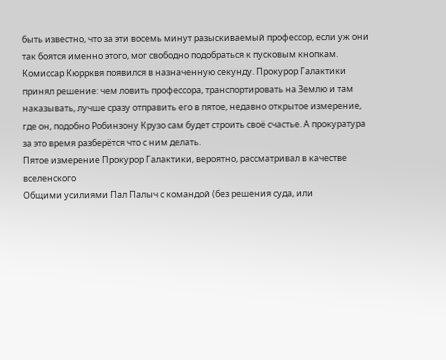быть известно, что за эти восемь минут разыскиваемый профессор, если уж они так боятся именно этого, мог свободно подобраться к пусковым кнопкам.
Комиссар Кюррквя появился в назначенную секунду. Прокурор Галактики принял решение: чем ловить профессора, транспортировать на Землю и там наказывать, лучше сразу отправить его в пятое, недавно открытое измерение, где он, подобно Робинзону Крузо сам будет строить своё счастье. А прокуратура за это время разберётся что с ним делать.
Пятое измерение Прокурор Галактики, вероятно, рассматривал в качестве вселенского
Общими усилиями Пал Палыч с командой (без решения суда, или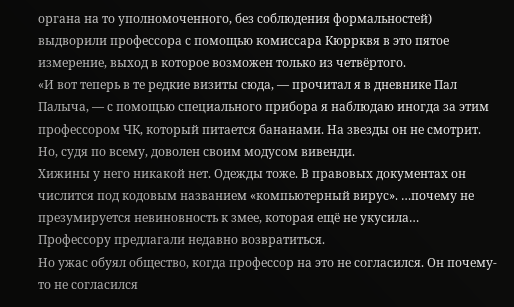органа на то уполномоченного, без соблюдения формальностей) выдворили профессора с помощью комиссара Кюррквя в это пятое измерение, выход в которое возможен только из четвёртого.
«И вот теперь в те редкие визиты сюда, — прочитал я в дневнике Пал Палыча, — с помощью специального прибора я наблюдаю иногда за этим профессором ЧК, который питается бананами. На звезды он не смотрит.
Но, судя по всему, доволен своим модусом вивенди.
Хижины у него никакой нет. Одежды тоже. В правовых документах он числится под кодовым названием «компьютерный вирус». …почему не презумируется невиновность к змее, которая ещё не укусила…
Профессору предлагали недавно возвратиться.
Но ужас обуял общество, когда профессор на это не согласился. Он почему-то не согласился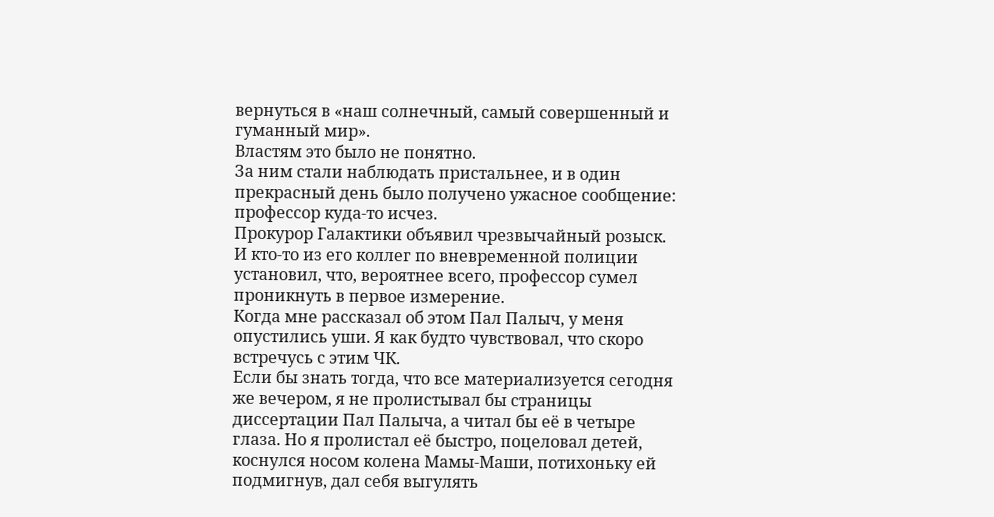вернуться в «наш солнечный, самый совершенный и гуманный мир».
Властям это было не понятно.
За ним стали наблюдать пристальнее, и в один прекрасный день было получено ужасное сообщение: профессор куда-то исчез.
Прокурор Галактики объявил чрезвычайный розыск. И кто-то из его коллег по вневременной полиции установил, что, вероятнее всего, профессор сумел проникнуть в первое измерение.
Когда мне рассказал об этом Пал Палыч, у меня опустились уши. Я как будто чувствовал, что скоро встречусь с этим ЧК.
Если бы знать тогда, что все материализуется сегодня же вечером, я не пролистывал бы страницы диссертации Пал Палыча, а читал бы её в четыре глаза. Но я пролистал её быстро, поцеловал детей, коснулся носом колена Мамы-Маши, потихоньку ей подмигнув, дал себя выгулять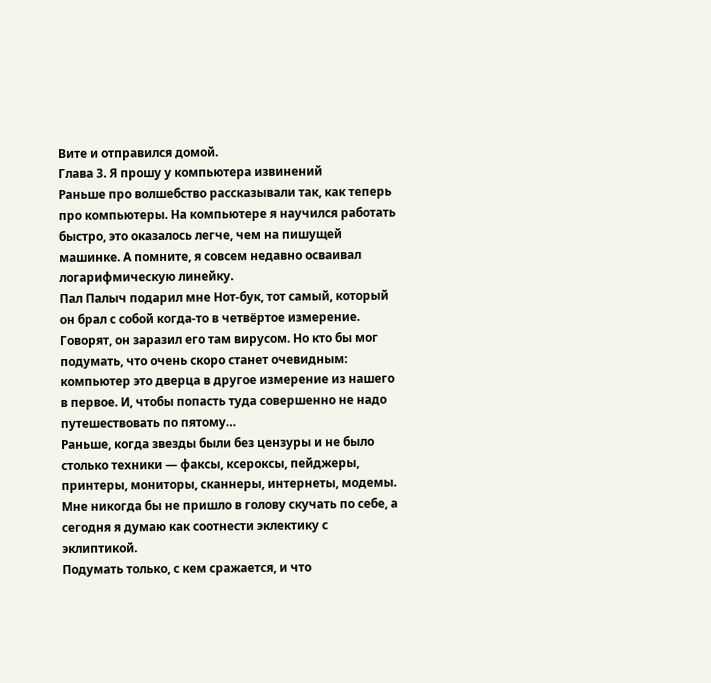Вите и отправился домой.
Глава 3. Я прошу у компьютера извинений
Раньше про волшебство рассказывали так, как теперь про компьютеры. На компьютере я научился работать быстро, это оказалось легче, чем на пишущей машинке. А помните, я совсем недавно осваивал логарифмическую линейку.
Пал Палыч подарил мне Нот-бук, тот самый, который он брал с собой когда-то в четвёртое измерение. Говорят, он заразил его там вирусом. Но кто бы мог подумать, что очень скоро станет очевидным: компьютер это дверца в другое измерение из нашего в первое. И, чтобы попасть туда совершенно не надо путешествовать по пятому…
Раньше, когда звезды были без цензуры и не было столько техники — факсы, ксероксы, пейджеры, принтеры, мониторы, сканнеры, интернеты, модемы. Мне никогда бы не пришло в голову скучать по себе, а сегодня я думаю как соотнести эклектику с эклиптикой.
Подумать только, с кем сражается, и что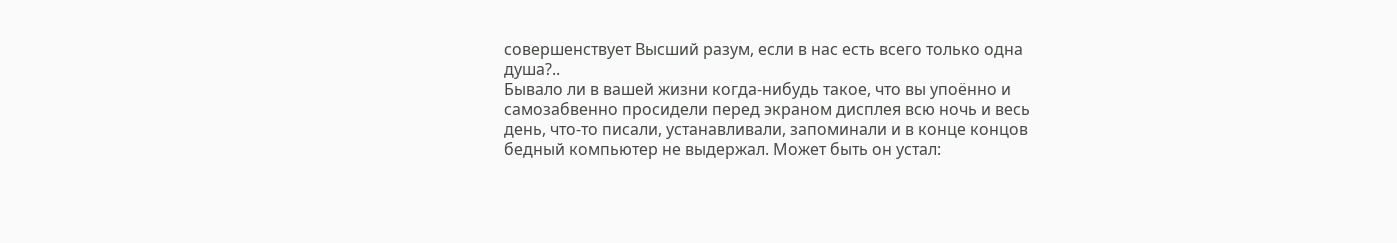совершенствует Высший разум, если в нас есть всего только одна душа?..
Бывало ли в вашей жизни когда-нибудь такое, что вы упоённо и самозабвенно просидели перед экраном дисплея всю ночь и весь день, что-то писали, устанавливали, запоминали и в конце концов бедный компьютер не выдержал. Может быть он устал: